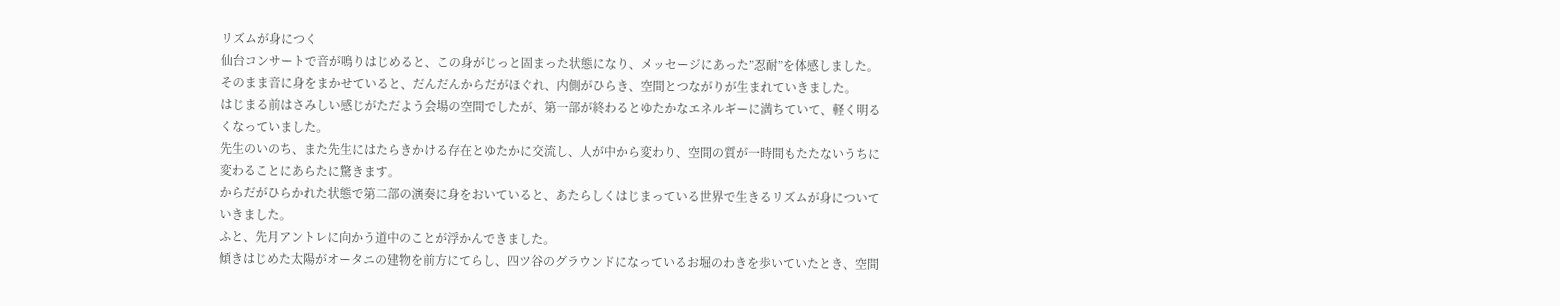リズムが身につく
仙台コンサートで音が鳴りはじめると、この身がじっと固まった状態になり、メッセージにあった”忍耐”を体感しました。
そのまま音に身をまかせていると、だんだんからだがほぐれ、内側がひらき、空間とつながりが生まれていきました。
はじまる前はさみしい感じがただよう会場の空間でしたが、第一部が終わるとゆたかなエネルギーに満ちていて、軽く明るくなっていました。
先生のいのち、また先生にはたらきかける存在とゆたかに交流し、人が中から変わり、空間の質が一時間もたたないうちに変わることにあらたに驚きます。
からだがひらかれた状態で第二部の演奏に身をおいていると、あたらしくはじまっている世界で生きるリズムが身についていきました。
ふと、先月アントレに向かう道中のことが浮かんできました。
傾きはじめた太陽がオータニの建物を前方にてらし、四ツ谷のグラウンドになっているお堀のわきを歩いていたとき、空間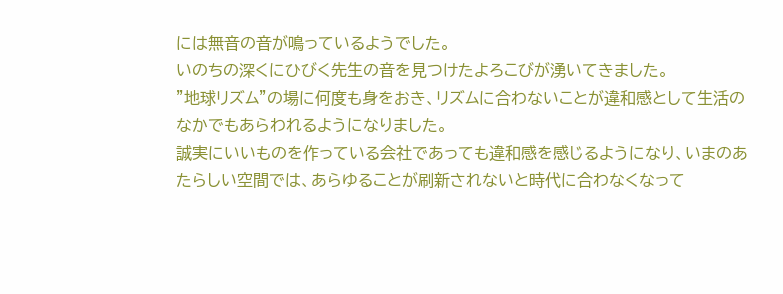には無音の音が鳴っているようでした。
いのちの深くにひびく先生の音を見つけたよろこびが湧いてきました。
”地球リズム”の場に何度も身をおき、リズムに合わないことが違和感として生活のなかでもあらわれるようになりました。
誠実にいいものを作っている会社であっても違和感を感じるようになり、いまのあたらしい空間では、あらゆることが刷新されないと時代に合わなくなって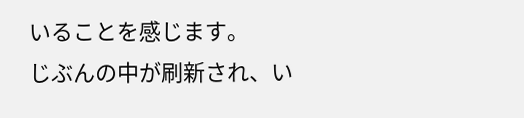いることを感じます。
じぶんの中が刷新され、い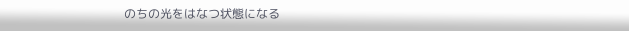のちの光をはなつ状態になる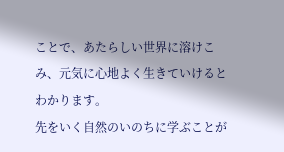ことで、あたらしい世界に溶けこみ、元気に心地よく生きていけるとわかります。
先をいく自然のいのちに学ぶことが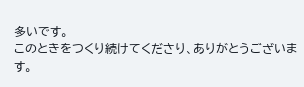多いです。
このときをつくり続けてくださり、ありがとうございます。